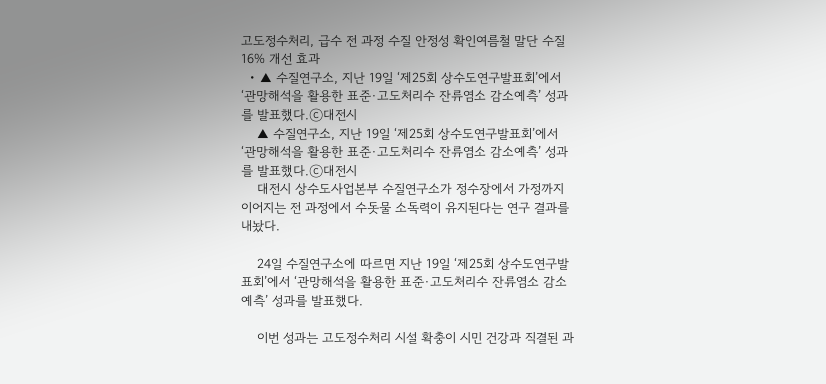고도정수처리, 급수 전 과정 수질 안정성 확인여름철 말단 수질 16% 개선 효과
  • ▲ 수질연구소, 지난 19일 ‘제25회 상수도연구발표회’에서 ‘관망해석을 활용한 표준·고도처리수 잔류염소 감소예측’ 성과를 발표했다.ⓒ대전시
    ▲ 수질연구소, 지난 19일 ‘제25회 상수도연구발표회’에서 ‘관망해석을 활용한 표준·고도처리수 잔류염소 감소예측’ 성과를 발표했다.ⓒ대전시
    대전시 상수도사업본부 수질연구소가 정수장에서 가정까지 이어지는 전 과정에서 수돗물 소독력이 유지된다는 연구 결과를 내놨다.

    24일 수질연구소에 따르면 지난 19일 ‘제25회 상수도연구발표회’에서 ‘관망해석을 활용한 표준·고도처리수 잔류염소 감소예측’ 성과를 발표했다.

    이번 성과는 고도정수처리 시설 확충이 시민 건강과 직결된 과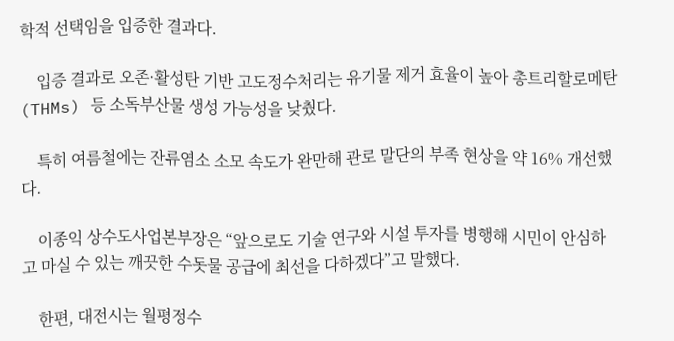학적 선택임을 입증한 결과다.

    입증 결과로 오존·활성탄 기반 고도정수처리는 유기물 제거 효율이 높아 총트리할로메탄(THMs) 등 소독부산물 생성 가능성을 낮췄다.

    특히 여름철에는 잔류염소 소모 속도가 완만해 관로 말단의 부족 현상을 약 16% 개선했다.

    이종익 상수도사업본부장은 “앞으로도 기술 연구와 시설 투자를 병행해 시민이 안심하고 마실 수 있는 깨끗한 수돗물 공급에 최선을 다하겠다”고 말했다.

    한편, 대전시는 월평정수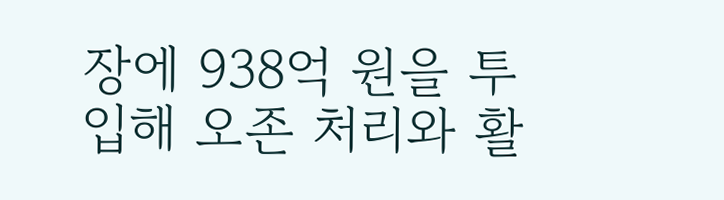장에 938억 원을 투입해 오존 처리와 활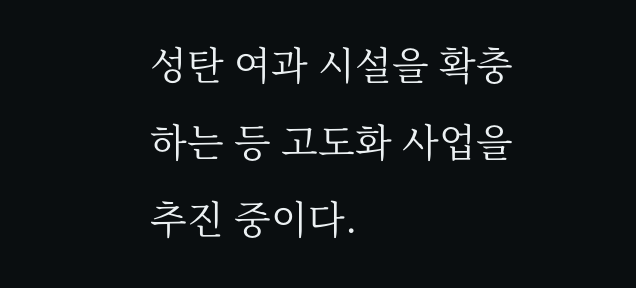성탄 여과 시설을 확충하는 등 고도화 사업을 추진 중이다.